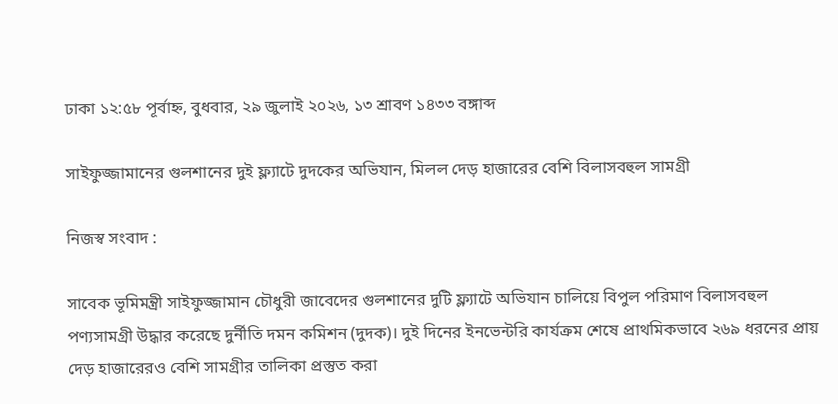ঢাকা ১২:৫৮ পূর্বাহ্ন, বুধবার, ২৯ জুলাই ২০২৬, ১৩ শ্রাবণ ১৪৩৩ বঙ্গাব্দ

সাইফুজ্জামানের গুলশানের দুই ফ্ল্যাটে দুদকের অভিযান, মিলল দেড় হাজারের বেশি বিলাসবহুল সামগ্রী

নিজস্ব সংবাদ :

সাবেক ভূমিমন্ত্রী সাইফুজ্জামান চৌধুরী জাবেদের গুলশানের দুটি ফ্ল্যাটে অভিযান চালিয়ে বিপুল পরিমাণ বিলাসবহুল পণ্যসামগ্রী উদ্ধার করেছে দুর্নীতি দমন কমিশন (দুদক)। দুই দিনের ইনভেন্টরি কার্যক্রম শেষে প্রাথমিকভাবে ২৬৯ ধরনের প্রায় দেড় হাজারেরও বেশি সামগ্রীর তালিকা প্রস্তুত করা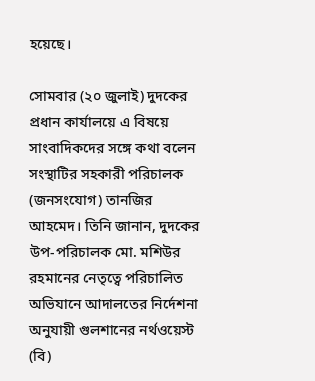হয়েছে।

সোমবার (২০ জুলাই) দুদকের প্রধান কার্যালয়ে এ বিষয়ে সাংবাদিকদের সঙ্গে কথা বলেন সংস্থাটির সহকারী পরিচালক (জনসংযোগ) তানজির আহমেদ। তিনি জানান, দুদকের উপ-পরিচালক মো. মশিউর রহমানের নেতৃত্বে পরিচালিত অভিযানে আদালতের নির্দেশনা অনুযায়ী গুলশানের নর্থওয়েস্ট (বি)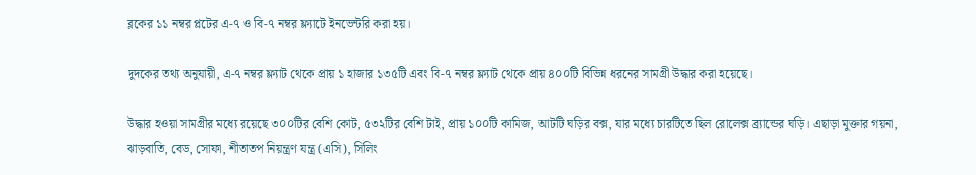ব্লকের ১১ নম্বর প্লটের এ-৭ ও বি-৭ নম্বর ফ্ল্যাটে ইনভেন্টরি করা হয়।

দুদকের তথ্য অনুযায়ী, এ-৭ নম্বর ফ্ল্যাট থেকে প্রায় ১ হাজার ১৩৫টি এবং বি-৭ নম্বর ফ্ল্যাট থেকে প্রায় ৪০০টি বিভিন্ন ধরনের সামগ্রী উদ্ধার করা হয়েছে।

উদ্ধার হওয়া সামগ্রীর মধ্যে রয়েছে ৩০০টির বেশি কোট, ৫৩২টির বেশি টাই, প্রায় ১০০টি কামিজ, আটটি ঘড়ির বক্স, যার মধ্যে চারটিতে ছিল রোলেক্স ব্র্যান্ডের ঘড়ি। এছাড়া মুক্তার গয়না, ঝাড়বাতি, বেড, সোফা, শীতাতপ নিয়ন্ত্রণ যন্ত্র (এসি), সিলিং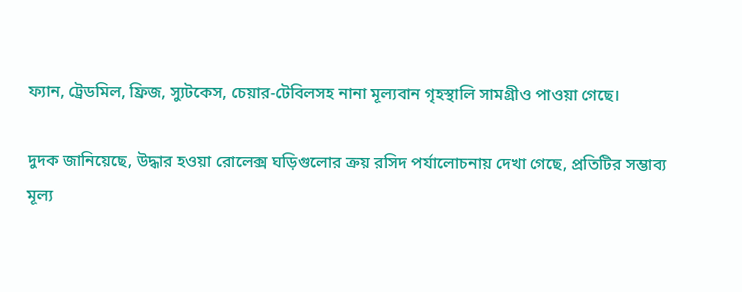ফ্যান, ট্রেডমিল, ফ্রিজ, স্যুটকেস, চেয়ার-টেবিলসহ নানা মূল্যবান গৃহস্থালি সামগ্রীও পাওয়া গেছে।

দুদক জানিয়েছে, উদ্ধার হওয়া রোলেক্স ঘড়িগুলোর ক্রয় রসিদ পর্যালোচনায় দেখা গেছে, প্রতিটির সম্ভাব্য মূল্য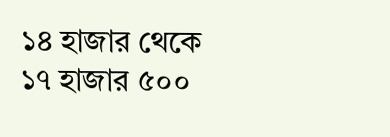১৪ হাজার থেকে ১৭ হাজার ৫০০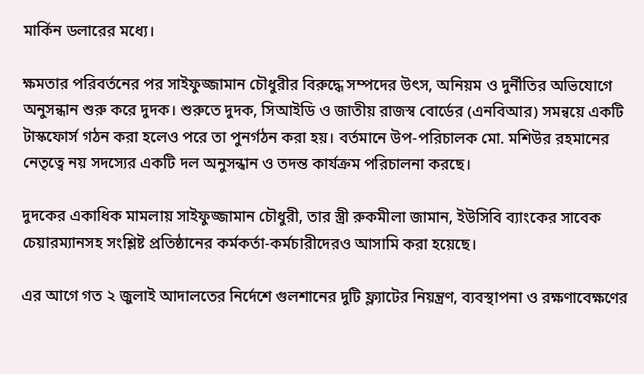মার্কিন ডলারের মধ্যে।

ক্ষমতার পরিবর্তনের পর সাইফুজ্জামান চৌধুরীর বিরুদ্ধে সম্পদের উৎস, অনিয়ম ও দুর্নীতির অভিযোগে অনুসন্ধান শুরু করে দুদক। শুরুতে দুদক, সিআইডি ও জাতীয় রাজস্ব বোর্ডের (এনবিআর) সমন্বয়ে একটি টাস্কফোর্স গঠন করা হলেও পরে তা পুনর্গঠন করা হয়। বর্তমানে উপ-পরিচালক মো. মশিউর রহমানের নেতৃত্বে নয় সদস্যের একটি দল অনুসন্ধান ও তদন্ত কার্যক্রম পরিচালনা করছে।

দুদকের একাধিক মামলায় সাইফুজ্জামান চৌধুরী, তার স্ত্রী রুকমীলা জামান, ইউসিবি ব্যাংকের সাবেক চেয়ারম্যানসহ সংশ্লিষ্ট প্রতিষ্ঠানের কর্মকর্তা-কর্মচারীদেরও আসামি করা হয়েছে।

এর আগে গত ২ জুলাই আদালতের নির্দেশে গুলশানের দুটি ফ্ল্যাটের নিয়ন্ত্রণ, ব্যবস্থাপনা ও রক্ষণাবেক্ষণের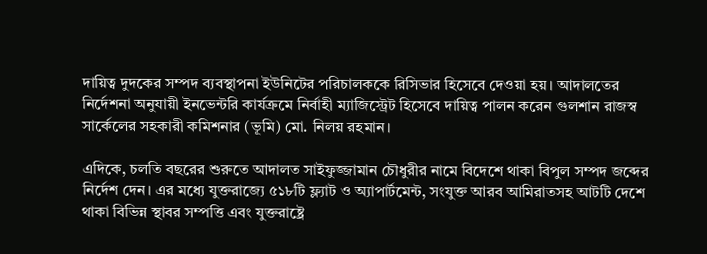দায়িত্ব দুদকের সম্পদ ব্যবস্থাপনা ইউনিটের পরিচালককে রিসিভার হিসেবে দেওয়া হয়। আদালতের নির্দেশনা অনুযায়ী ইনভেন্টরি কার্যক্রমে নির্বাহী ম্যাজিস্ট্রেট হিসেবে দায়িত্ব পালন করেন গুলশান রাজস্ব সার্কেলের সহকারী কমিশনার (ভূমি) মো. নিলয় রহমান।

এদিকে, চলতি বছরের শুরুতে আদালত সাইফুজ্জামান চৌধুরীর নামে বিদেশে থাকা বিপুল সম্পদ জব্দের নির্দেশ দেন। এর মধ্যে যুক্তরাজ্যে ৫১৮টি ফ্ল্যাট ও অ্যাপার্টমেন্ট, সংযুক্ত আরব আমিরাতসহ আটটি দেশে থাকা বিভিন্ন স্থাবর সম্পত্তি এবং যুক্তরাষ্ট্রে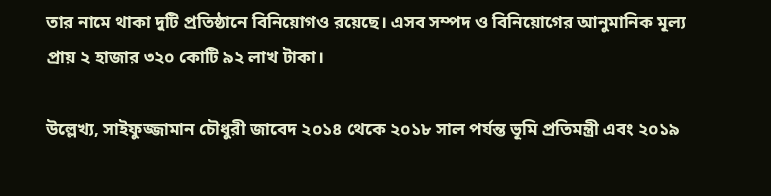তার নামে থাকা দুটি প্রতিষ্ঠানে বিনিয়োগও রয়েছে। এসব সম্পদ ও বিনিয়োগের আনুমানিক মূল্য প্রায় ২ হাজার ৩২০ কোটি ৯২ লাখ টাকা।

উল্লেখ্য, সাইফুজ্জামান চৌধুরী জাবেদ ২০১৪ থেকে ২০১৮ সাল পর্যন্ত ভূমি প্রতিমন্ত্রী এবং ২০১৯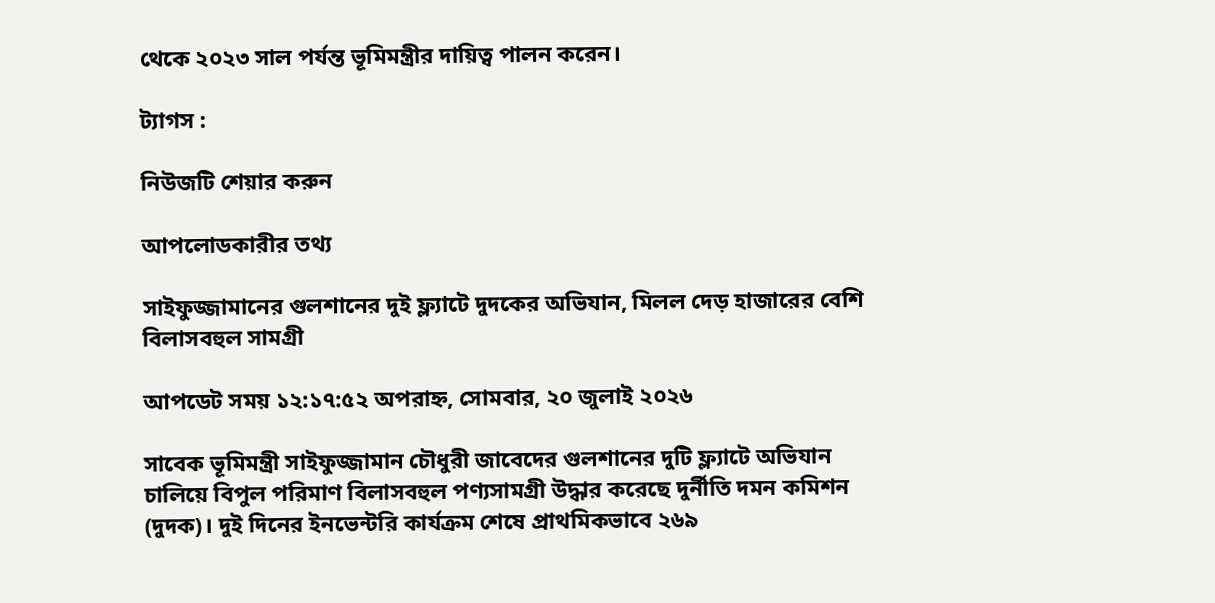থেকে ২০২৩ সাল পর্যন্ত ভূমিমন্ত্রীর দায়িত্ব পালন করেন।

ট্যাগস :

নিউজটি শেয়ার করুন

আপলোডকারীর তথ্য

সাইফুজ্জামানের গুলশানের দুই ফ্ল্যাটে দুদকের অভিযান, মিলল দেড় হাজারের বেশি বিলাসবহুল সামগ্রী

আপডেট সময় ১২:১৭:৫২ অপরাহ্ন, সোমবার, ২০ জুলাই ২০২৬

সাবেক ভূমিমন্ত্রী সাইফুজ্জামান চৌধুরী জাবেদের গুলশানের দুটি ফ্ল্যাটে অভিযান চালিয়ে বিপুল পরিমাণ বিলাসবহুল পণ্যসামগ্রী উদ্ধার করেছে দুর্নীতি দমন কমিশন (দুদক)। দুই দিনের ইনভেন্টরি কার্যক্রম শেষে প্রাথমিকভাবে ২৬৯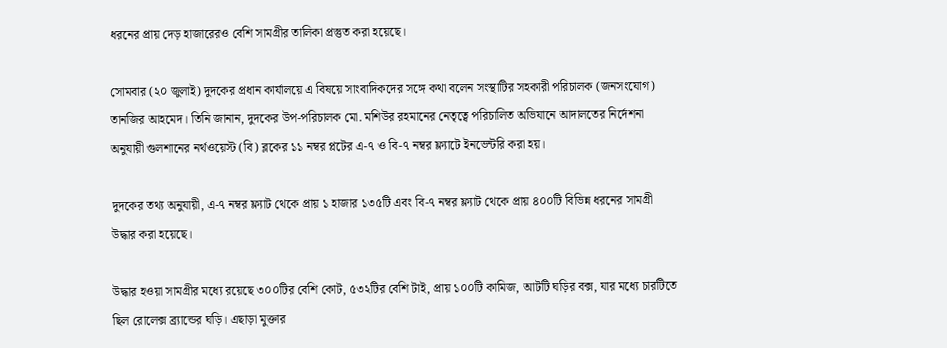ধরনের প্রায় দেড় হাজারেরও বেশি সামগ্রীর তালিকা প্রস্তুত করা হয়েছে।

সোমবার (২০ জুলাই) দুদকের প্রধান কার্যালয়ে এ বিষয়ে সাংবাদিকদের সঙ্গে কথা বলেন সংস্থাটির সহকারী পরিচালক (জনসংযোগ) তানজির আহমেদ। তিনি জানান, দুদকের উপ-পরিচালক মো. মশিউর রহমানের নেতৃত্বে পরিচালিত অভিযানে আদালতের নির্দেশনা অনুযায়ী গুলশানের নর্থওয়েস্ট (বি) ব্লকের ১১ নম্বর প্লটের এ-৭ ও বি-৭ নম্বর ফ্ল্যাটে ইনভেন্টরি করা হয়।

দুদকের তথ্য অনুযায়ী, এ-৭ নম্বর ফ্ল্যাট থেকে প্রায় ১ হাজার ১৩৫টি এবং বি-৭ নম্বর ফ্ল্যাট থেকে প্রায় ৪০০টি বিভিন্ন ধরনের সামগ্রী উদ্ধার করা হয়েছে।

উদ্ধার হওয়া সামগ্রীর মধ্যে রয়েছে ৩০০টির বেশি কোট, ৫৩২টির বেশি টাই, প্রায় ১০০টি কামিজ, আটটি ঘড়ির বক্স, যার মধ্যে চারটিতে ছিল রোলেক্স ব্র্যান্ডের ঘড়ি। এছাড়া মুক্তার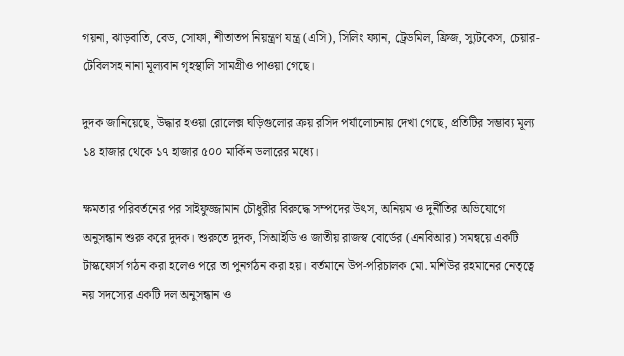গয়না, ঝাড়বাতি, বেড, সোফা, শীতাতপ নিয়ন্ত্রণ যন্ত্র (এসি), সিলিং ফ্যান, ট্রেডমিল, ফ্রিজ, স্যুটকেস, চেয়ার-টেবিলসহ নানা মূল্যবান গৃহস্থালি সামগ্রীও পাওয়া গেছে।

দুদক জানিয়েছে, উদ্ধার হওয়া রোলেক্স ঘড়িগুলোর ক্রয় রসিদ পর্যালোচনায় দেখা গেছে, প্রতিটির সম্ভাব্য মূল্য ১৪ হাজার থেকে ১৭ হাজার ৫০০ মার্কিন ডলারের মধ্যে।

ক্ষমতার পরিবর্তনের পর সাইফুজ্জামান চৌধুরীর বিরুদ্ধে সম্পদের উৎস, অনিয়ম ও দুর্নীতির অভিযোগে অনুসন্ধান শুরু করে দুদক। শুরুতে দুদক, সিআইডি ও জাতীয় রাজস্ব বোর্ডের (এনবিআর) সমন্বয়ে একটি টাস্কফোর্স গঠন করা হলেও পরে তা পুনর্গঠন করা হয়। বর্তমানে উপ-পরিচালক মো. মশিউর রহমানের নেতৃত্বে নয় সদস্যের একটি দল অনুসন্ধান ও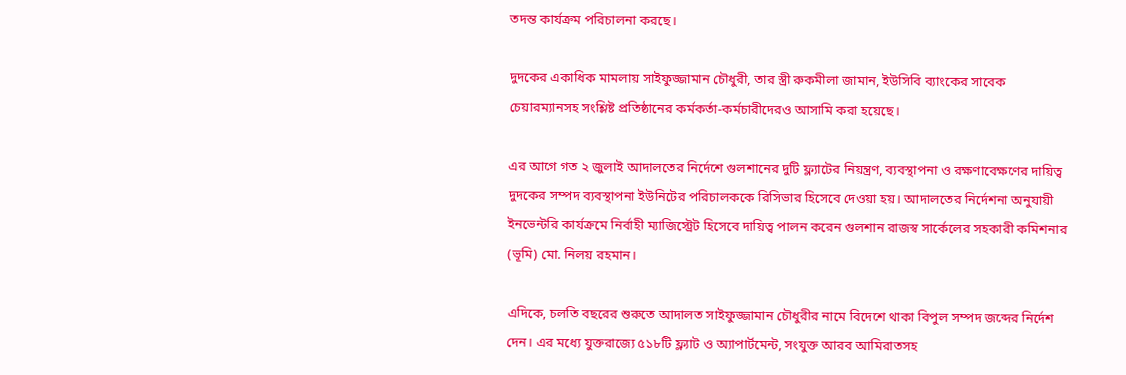তদন্ত কার্যক্রম পরিচালনা করছে।

দুদকের একাধিক মামলায় সাইফুজ্জামান চৌধুরী, তার স্ত্রী রুকমীলা জামান, ইউসিবি ব্যাংকের সাবেক চেয়ারম্যানসহ সংশ্লিষ্ট প্রতিষ্ঠানের কর্মকর্তা-কর্মচারীদেরও আসামি করা হয়েছে।

এর আগে গত ২ জুলাই আদালতের নির্দেশে গুলশানের দুটি ফ্ল্যাটের নিয়ন্ত্রণ, ব্যবস্থাপনা ও রক্ষণাবেক্ষণের দায়িত্ব দুদকের সম্পদ ব্যবস্থাপনা ইউনিটের পরিচালককে রিসিভার হিসেবে দেওয়া হয়। আদালতের নির্দেশনা অনুযায়ী ইনভেন্টরি কার্যক্রমে নির্বাহী ম্যাজিস্ট্রেট হিসেবে দায়িত্ব পালন করেন গুলশান রাজস্ব সার্কেলের সহকারী কমিশনার (ভূমি) মো. নিলয় রহমান।

এদিকে, চলতি বছরের শুরুতে আদালত সাইফুজ্জামান চৌধুরীর নামে বিদেশে থাকা বিপুল সম্পদ জব্দের নির্দেশ দেন। এর মধ্যে যুক্তরাজ্যে ৫১৮টি ফ্ল্যাট ও অ্যাপার্টমেন্ট, সংযুক্ত আরব আমিরাতসহ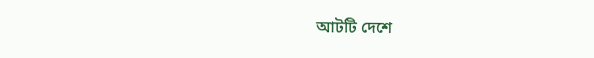আটটি দেশে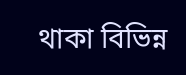থাকা বিভিন্ন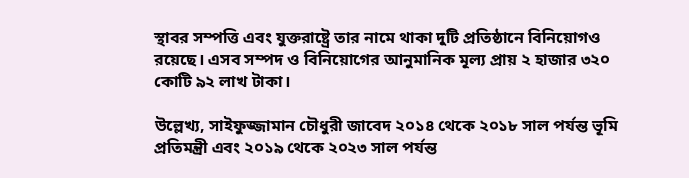স্থাবর সম্পত্তি এবং যুক্তরাষ্ট্রে তার নামে থাকা দুটি প্রতিষ্ঠানে বিনিয়োগও রয়েছে। এসব সম্পদ ও বিনিয়োগের আনুমানিক মূল্য প্রায় ২ হাজার ৩২০ কোটি ৯২ লাখ টাকা।

উল্লেখ্য, সাইফুজ্জামান চৌধুরী জাবেদ ২০১৪ থেকে ২০১৮ সাল পর্যন্ত ভূমি প্রতিমন্ত্রী এবং ২০১৯ থেকে ২০২৩ সাল পর্যন্ত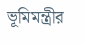ভূমিমন্ত্রীর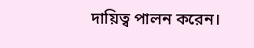দায়িত্ব পালন করেন।